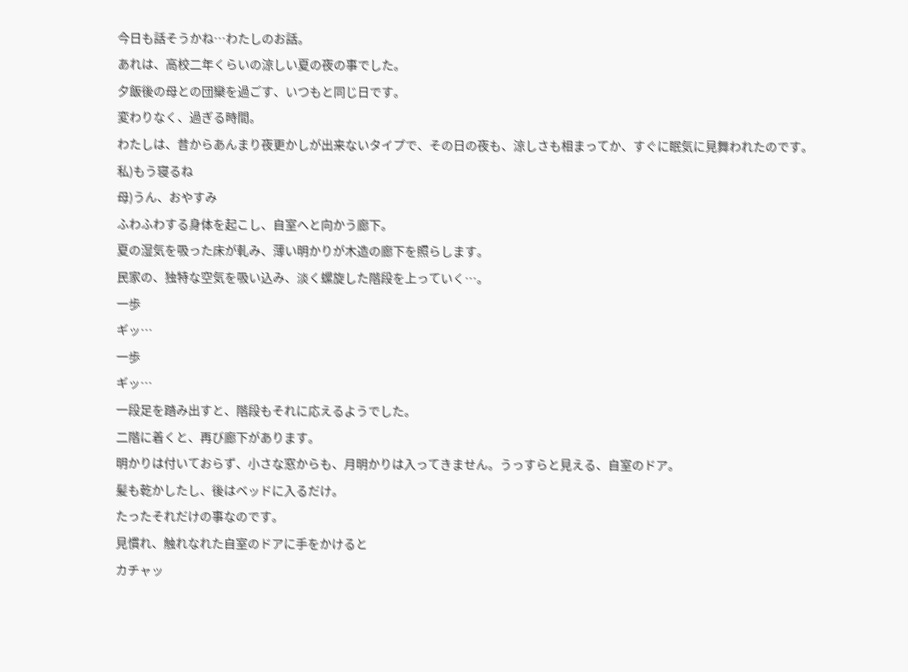今日も話そうかね…わたしのお話。
あれは、高校二年くらいの涼しい夏の夜の事でした。
夕飯後の母との団欒を過ごす、いつもと同じ日です。
変わりなく、過ぎる時間。
わたしは、昔からあんまり夜更かしが出来ないタイプで、その日の夜も、涼しさも相まってか、すぐに眠気に見舞われたのです。
私)もう寝るね
母)うん、おやすみ
ふわふわする身体を起こし、自室へと向かう廊下。
夏の湿気を吸った床が軋み、薄い明かりが木造の廊下を照らします。
民家の、独特な空気を吸い込み、淡く螺旋した階段を上っていく…。
一歩
ギッ…
一歩
ギッ…
一段足を踏み出すと、階段もそれに応えるようでした。
二階に着くと、再び廊下があります。
明かりは付いておらず、小さな窓からも、月明かりは入ってきません。うっすらと見える、自室のドア。
髪も乾かしたし、後はベッドに入るだけ。
たったそれだけの事なのです。
見慣れ、触れなれた自室のドアに手をかけると
カチャッ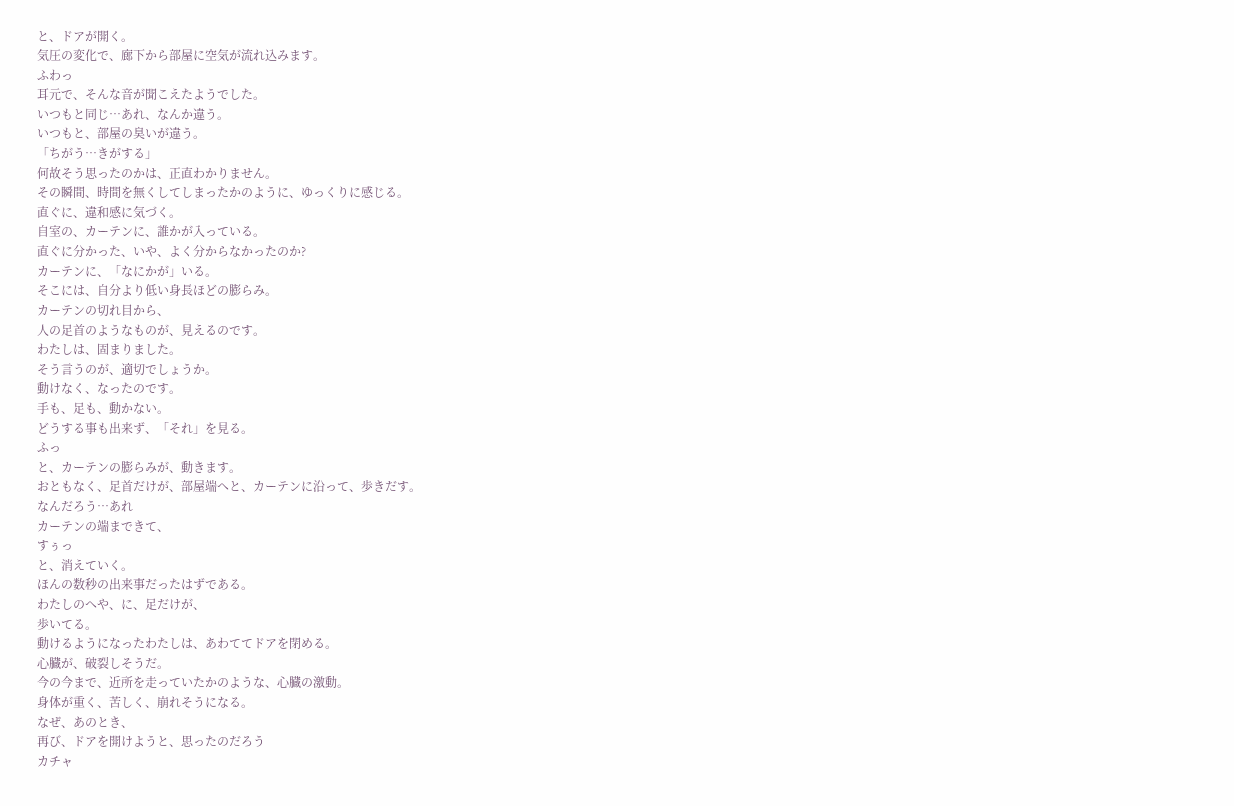と、ドアが開く。
気圧の変化で、廊下から部屋に空気が流れ込みます。
ふわっ
耳元で、そんな音が聞こえたようでした。
いつもと同じ…あれ、なんか違う。
いつもと、部屋の臭いが違う。
「ちがう…きがする」
何故そう思ったのかは、正直わかりません。
その瞬間、時間を無くしてしまったかのように、ゆっくりに感じる。
直ぐに、違和感に気づく。
自室の、カーテンに、誰かが入っている。
直ぐに分かった、いや、よく分からなかったのか?
カーテンに、「なにかが」いる。
そこには、自分より低い身長ほどの膨らみ。
カーテンの切れ目から、
人の足首のようなものが、見えるのです。
わたしは、固まりました。
そう言うのが、適切でしょうか。
動けなく、なったのです。
手も、足も、動かない。
どうする事も出来ず、「それ」を見る。
ふっ
と、カーテンの膨らみが、動きます。
おともなく、足首だけが、部屋端へと、カーテンに沿って、歩きだす。
なんだろう…あれ
カーテンの端まできて、
すぅっ
と、消えていく。
ほんの数秒の出来事だったはずである。
わたしのへや、に、足だけが、
歩いてる。
動けるようになったわたしは、あわててドアを閉める。
心臓が、破裂しそうだ。
今の今まで、近所を走っていたかのような、心臓の激動。
身体が重く、苦しく、崩れそうになる。
なぜ、あのとき、
再び、ドアを開けようと、思ったのだろう
カチャ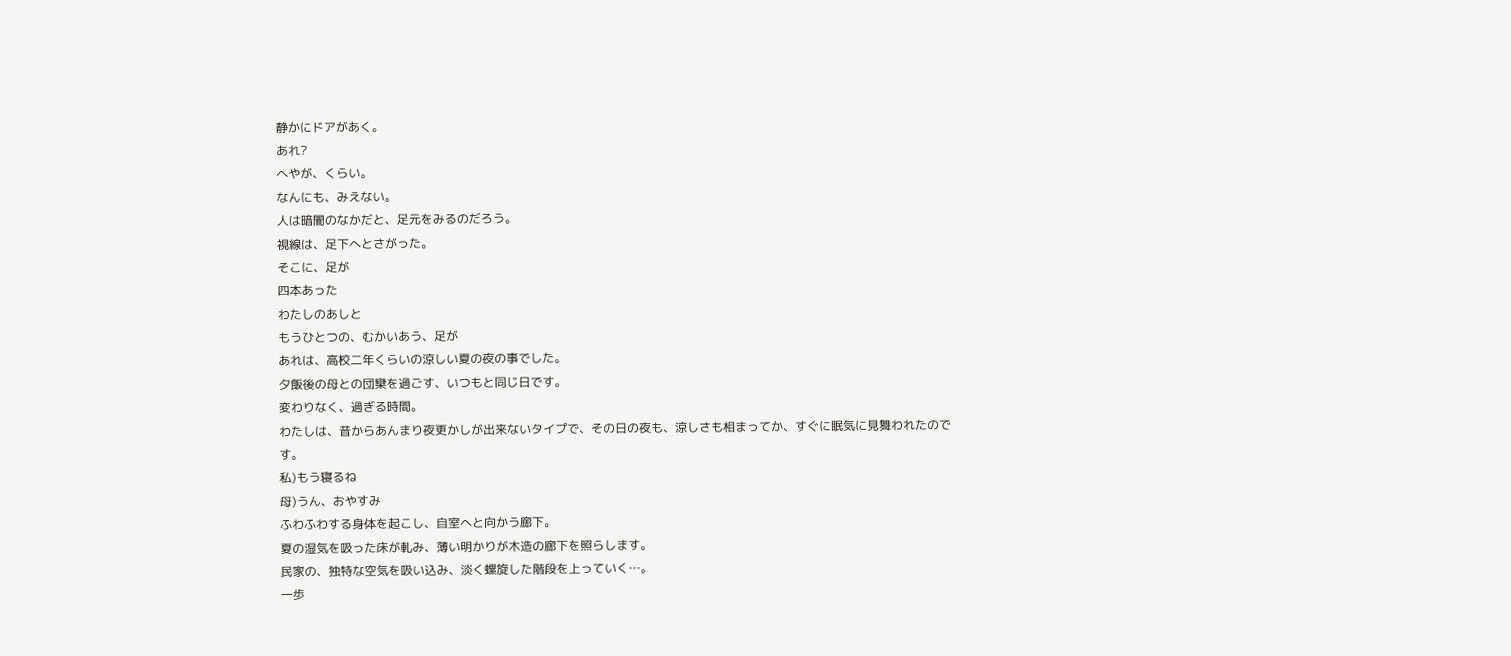静かにドアがあく。
あれ?
へやが、くらい。
なんにも、みえない。
人は暗闇のなかだと、足元をみるのだろう。
視線は、足下へとさがった。
そこに、足が
四本あった
わたしのあしと
もうひとつの、むかいあう、足が
あれは、高校二年くらいの涼しい夏の夜の事でした。
夕飯後の母との団欒を過ごす、いつもと同じ日です。
変わりなく、過ぎる時間。
わたしは、昔からあんまり夜更かしが出来ないタイプで、その日の夜も、涼しさも相まってか、すぐに眠気に見舞われたのです。
私)もう寝るね
母)うん、おやすみ
ふわふわする身体を起こし、自室へと向かう廊下。
夏の湿気を吸った床が軋み、薄い明かりが木造の廊下を照らします。
民家の、独特な空気を吸い込み、淡く螺旋した階段を上っていく…。
一歩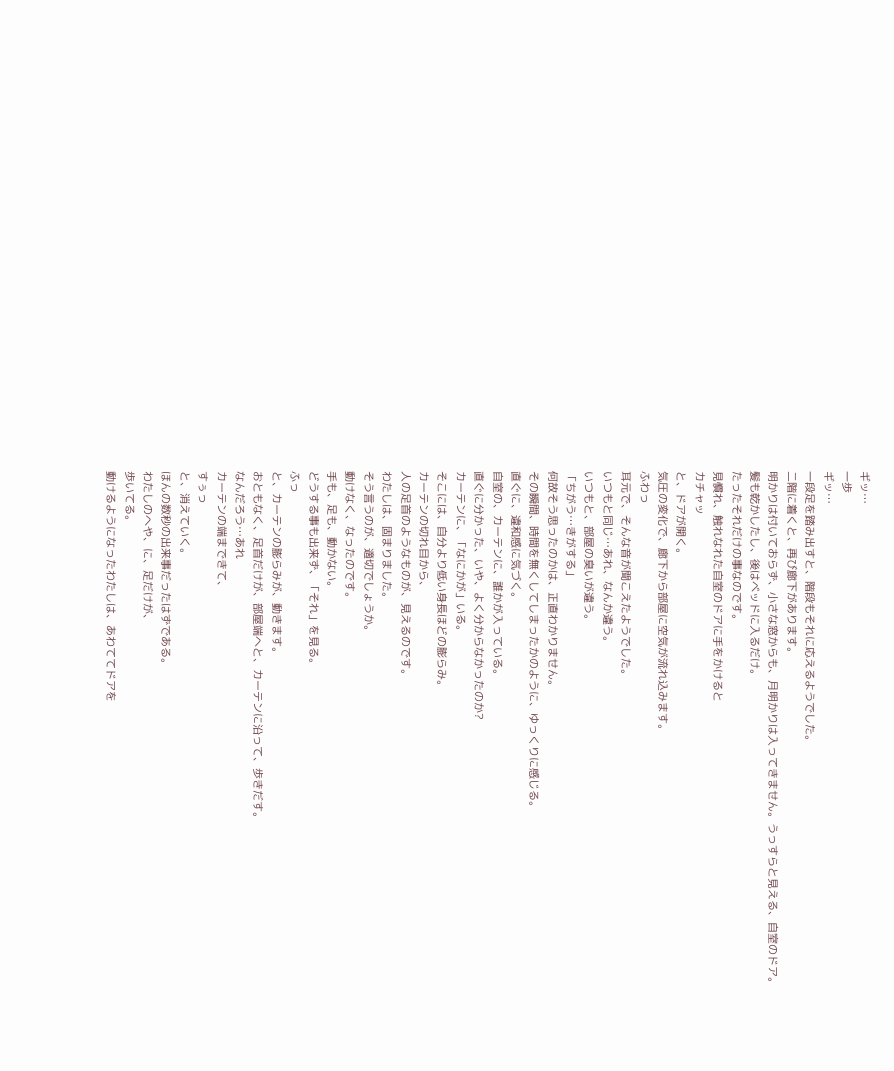ギッ…
一歩
ギッ…
一段足を踏み出すと、階段もそれに応えるようでした。
二階に着くと、再び廊下があります。
明かりは付いておらず、小さな窓からも、月明かりは入ってきません。うっすらと見える、自室のドア。
髪も乾かしたし、後はベッドに入るだけ。
たったそれだけの事なのです。
見慣れ、触れなれた自室のドアに手をかけると
カチャッ
と、ドアが開く。
気圧の変化で、廊下から部屋に空気が流れ込みます。
ふわっ
耳元で、そんな音が聞こえたようでした。
いつもと同じ…あれ、なんか違う。
いつもと、部屋の臭いが違う。
「ちがう…きがする」
何故そう思ったのかは、正直わかりません。
その瞬間、時間を無くしてしまったかのように、ゆっくりに感じる。
直ぐに、違和感に気づく。
自室の、カーテンに、誰かが入っている。
直ぐに分かった、いや、よく分からなかったのか?
カーテンに、「なにかが」いる。
そこには、自分より低い身長ほどの膨らみ。
カーテンの切れ目から、
人の足首のようなものが、見えるのです。
わたしは、固まりました。
そう言うのが、適切でしょうか。
動けなく、なったのです。
手も、足も、動かない。
どうする事も出来ず、「それ」を見る。
ふっ
と、カーテンの膨らみが、動きます。
おともなく、足首だけが、部屋端へと、カーテンに沿って、歩きだす。
なんだろう…あれ
カーテンの端まできて、
すぅっ
と、消えていく。
ほんの数秒の出来事だったはずである。
わたしのへや、に、足だけが、
歩いてる。
動けるようになったわたしは、あわててドアを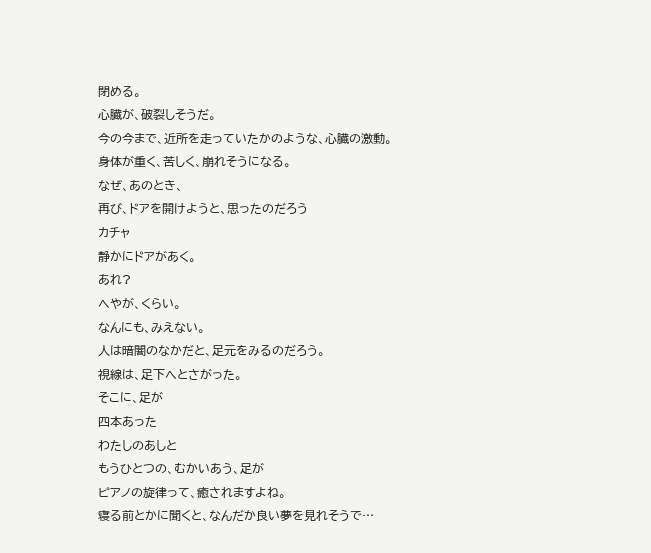閉める。
心臓が、破裂しそうだ。
今の今まで、近所を走っていたかのような、心臓の激動。
身体が重く、苦しく、崩れそうになる。
なぜ、あのとき、
再び、ドアを開けようと、思ったのだろう
カチャ
静かにドアがあく。
あれ?
へやが、くらい。
なんにも、みえない。
人は暗闇のなかだと、足元をみるのだろう。
視線は、足下へとさがった。
そこに、足が
四本あった
わたしのあしと
もうひとつの、むかいあう、足が
ピアノの旋律って、癒されますよね。
寝る前とかに聞くと、なんだか良い夢を見れそうで…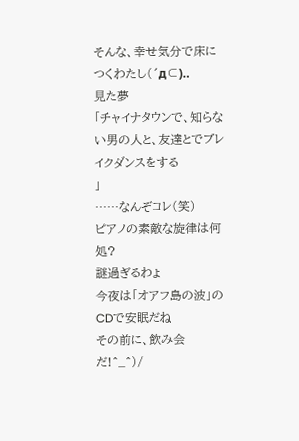そんな、幸せ気分で床につくわたし(´д⊂)‥
見た夢
「チャイナタウンで、知らない男の人と、友達とでブレイクダンスをする
」
……なんぞコレ(笑)
ピアノの素敵な旋律は何処?
謎過ぎるわょ
今夜は「オアフ島の波」のCDで安眠だね
その前に、飲み会だ!^_^)/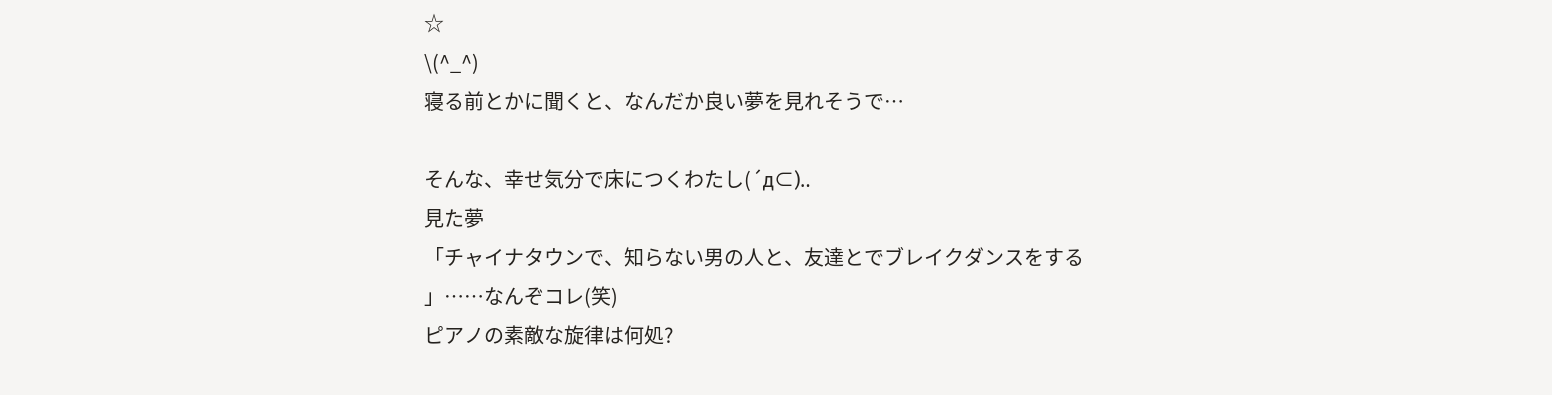☆
\(^_^)
寝る前とかに聞くと、なんだか良い夢を見れそうで…

そんな、幸せ気分で床につくわたし(´д⊂)‥
見た夢
「チャイナタウンで、知らない男の人と、友達とでブレイクダンスをする
」……なんぞコレ(笑)
ピアノの素敵な旋律は何処?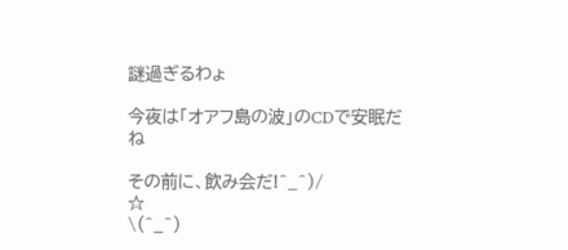謎過ぎるわょ

今夜は「オアフ島の波」のCDで安眠だね

その前に、飲み会だ!^_^)/
☆
\(^_^)